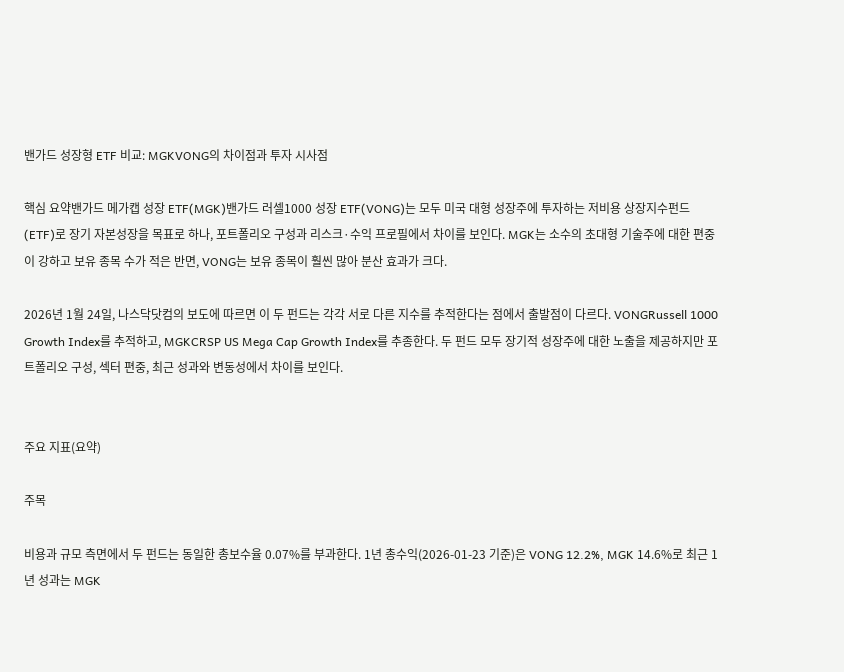밴가드 성장형 ETF 비교: MGKVONG의 차이점과 투자 시사점

핵심 요약밴가드 메가캡 성장 ETF(MGK)밴가드 러셀1000 성장 ETF(VONG)는 모두 미국 대형 성장주에 투자하는 저비용 상장지수펀드(ETF)로 장기 자본성장을 목표로 하나, 포트폴리오 구성과 리스크·수익 프로필에서 차이를 보인다. MGK는 소수의 초대형 기술주에 대한 편중이 강하고 보유 종목 수가 적은 반면, VONG는 보유 종목이 훨씬 많아 분산 효과가 크다.

2026년 1월 24일, 나스닥닷컴의 보도에 따르면 이 두 펀드는 각각 서로 다른 지수를 추적한다는 점에서 출발점이 다르다. VONGRussell 1000 Growth Index를 추적하고, MGKCRSP US Mega Cap Growth Index를 추종한다. 두 펀드 모두 장기적 성장주에 대한 노출을 제공하지만 포트폴리오 구성, 섹터 편중, 최근 성과와 변동성에서 차이를 보인다.


주요 지표(요약)

주목

비용과 규모 측면에서 두 펀드는 동일한 총보수율 0.07%를 부과한다. 1년 총수익(2026-01-23 기준)은 VONG 12.2%, MGK 14.6%로 최근 1년 성과는 MGK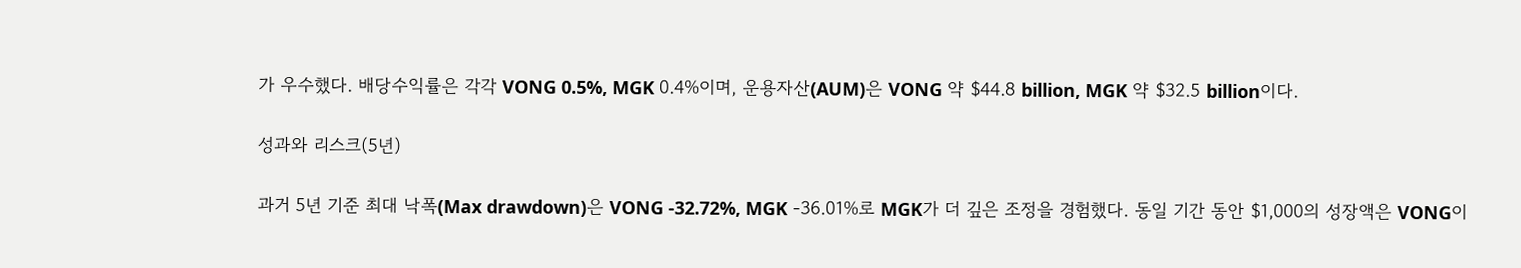가 우수했다. 배당수익률은 각각 VONG 0.5%, MGK 0.4%이며, 운용자산(AUM)은 VONG 약 $44.8 billion, MGK 약 $32.5 billion이다.

성과와 리스크(5년)

과거 5년 기준 최대 낙폭(Max drawdown)은 VONG -32.72%, MGK -36.01%로 MGK가 더 깊은 조정을 경험했다. 동일 기간 동안 $1,000의 성장액은 VONG이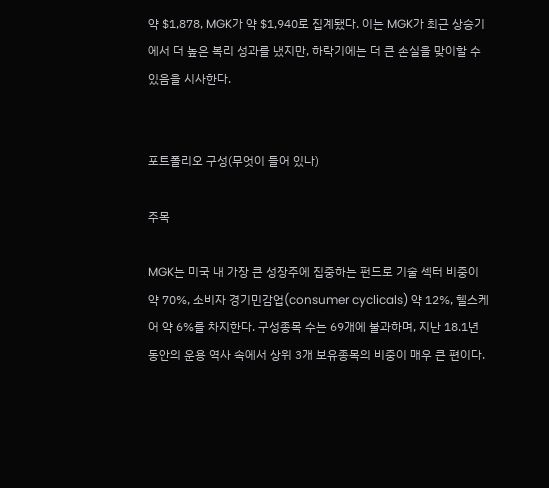약 $1,878, MGK가 약 $1,940로 집계됐다. 이는 MGK가 최근 상승기에서 더 높은 복리 성과를 냈지만, 하락기에는 더 큰 손실을 맞이할 수 있음을 시사한다.


포트폴리오 구성(무엇이 들어 있나)

주목

MGK는 미국 내 가장 큰 성장주에 집중하는 펀드로 기술 섹터 비중이 약 70%, 소비자 경기민감업(consumer cyclicals) 약 12%, 헬스케어 약 6%를 차지한다. 구성종목 수는 69개에 불과하며, 지난 18.1년 동안의 운용 역사 속에서 상위 3개 보유종목의 비중이 매우 큰 편이다.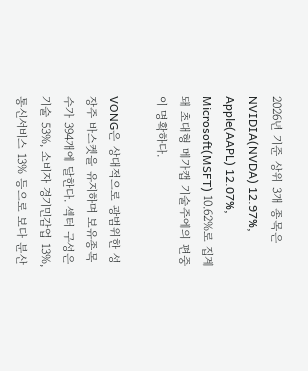2026년 기준 상위 3개 종목은 NVIDIA(NVDA) 12.97%, Apple(AAPL) 12.07%, Microsoft(MSFT) 10.62%로 집계돼 초대형 메가캡 기술주에의 편중이 명확하다.

VONG은 상대적으로 광범위한 성장주 바스켓을 유지하며 보유종목 수가 394개에 달한다. 섹터 구성은 기술 53%, 소비자 경기민감업 13%, 통신서비스 13% 등으로 보다 분산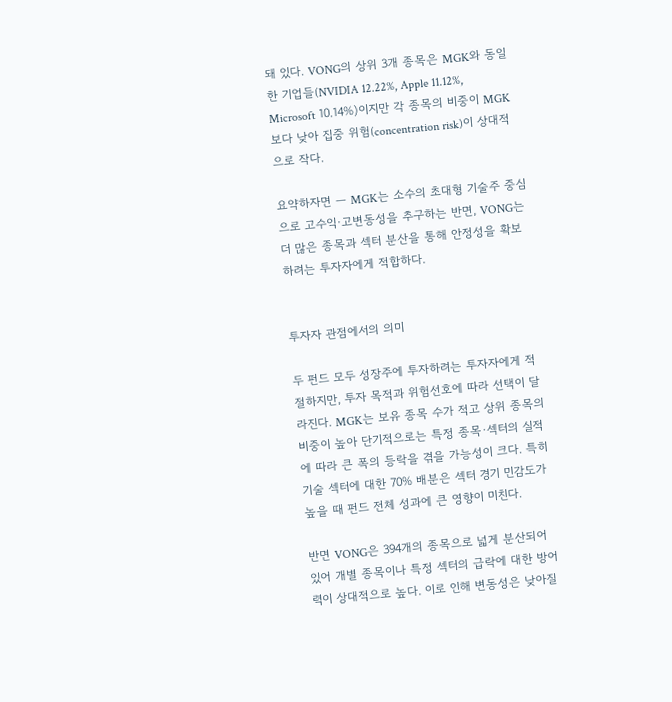돼 있다. VONG의 상위 3개 종목은 MGK와 동일한 기업들(NVIDIA 12.22%, Apple 11.12%, Microsoft 10.14%)이지만 각 종목의 비중이 MGK보다 낮아 집중 위험(concentration risk)이 상대적으로 작다.

요약하자면 — MGK는 소수의 초대형 기술주 중심으로 고수익·고변동성을 추구하는 반면, VONG는 더 많은 종목과 섹터 분산을 통해 안정성을 확보하려는 투자자에게 적합하다.


투자자 관점에서의 의미

두 펀드 모두 성장주에 투자하려는 투자자에게 적절하지만, 투자 목적과 위험선호에 따라 선택이 달라진다. MGK는 보유 종목 수가 적고 상위 종목의 비중이 높아 단기적으로는 특정 종목·섹터의 실적에 따라 큰 폭의 등락을 겪을 가능성이 크다. 특히 기술 섹터에 대한 70% 배분은 섹터 경기 민감도가 높을 때 펀드 전체 성과에 큰 영향이 미친다.

반면 VONG은 394개의 종목으로 넓게 분산되어 있어 개별 종목이나 특정 섹터의 급락에 대한 방어력이 상대적으로 높다. 이로 인해 변동성은 낮아질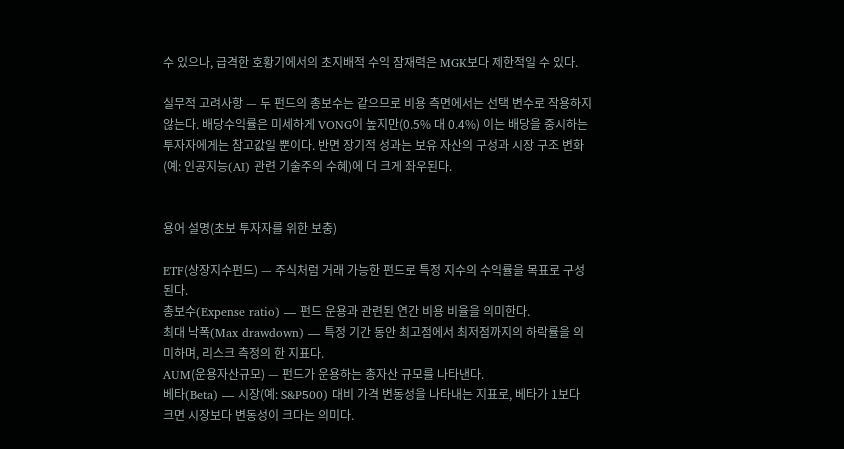수 있으나, 급격한 호황기에서의 초지배적 수익 잠재력은 MGK보다 제한적일 수 있다.

실무적 고려사항 — 두 펀드의 총보수는 같으므로 비용 측면에서는 선택 변수로 작용하지 않는다. 배당수익률은 미세하게 VONG이 높지만(0.5% 대 0.4%) 이는 배당을 중시하는 투자자에게는 참고값일 뿐이다. 반면 장기적 성과는 보유 자산의 구성과 시장 구조 변화(예: 인공지능(AI) 관련 기술주의 수혜)에 더 크게 좌우된다.


용어 설명(초보 투자자를 위한 보충)

ETF(상장지수펀드) — 주식처럼 거래 가능한 펀드로 특정 지수의 수익률을 목표로 구성된다.
총보수(Expense ratio) — 펀드 운용과 관련된 연간 비용 비율을 의미한다.
최대 낙폭(Max drawdown) — 특정 기간 동안 최고점에서 최저점까지의 하락률을 의미하며, 리스크 측정의 한 지표다.
AUM(운용자산규모) — 펀드가 운용하는 총자산 규모를 나타낸다.
베타(Beta) — 시장(예: S&P500) 대비 가격 변동성을 나타내는 지표로, 베타가 1보다 크면 시장보다 변동성이 크다는 의미다.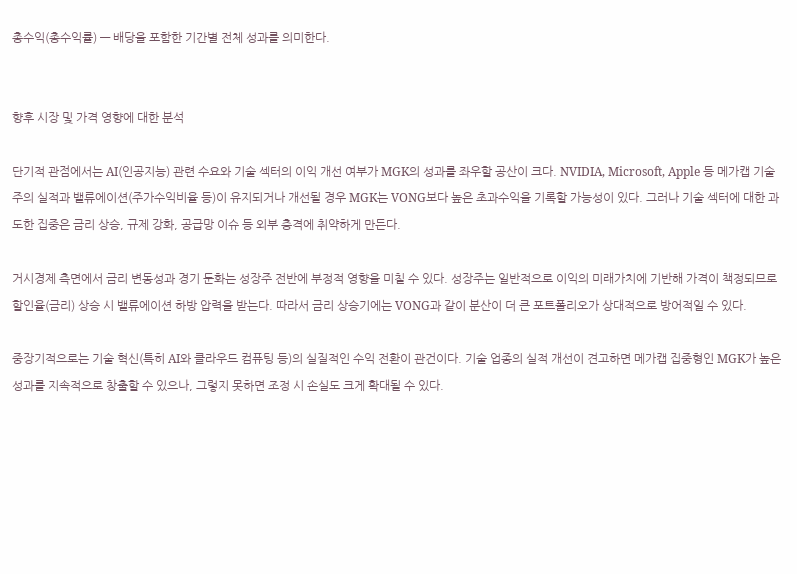총수익(총수익률) — 배당을 포함한 기간별 전체 성과를 의미한다.


향후 시장 및 가격 영향에 대한 분석

단기적 관점에서는 AI(인공지능) 관련 수요와 기술 섹터의 이익 개선 여부가 MGK의 성과를 좌우할 공산이 크다. NVIDIA, Microsoft, Apple 등 메가캡 기술주의 실적과 밸류에이션(주가수익비율 등)이 유지되거나 개선될 경우 MGK는 VONG보다 높은 초과수익을 기록할 가능성이 있다. 그러나 기술 섹터에 대한 과도한 집중은 금리 상승, 규제 강화, 공급망 이슈 등 외부 충격에 취약하게 만든다.

거시경제 측면에서 금리 변동성과 경기 둔화는 성장주 전반에 부정적 영향을 미칠 수 있다. 성장주는 일반적으로 이익의 미래가치에 기반해 가격이 책정되므로 할인율(금리) 상승 시 밸류에이션 하방 압력을 받는다. 따라서 금리 상승기에는 VONG과 같이 분산이 더 큰 포트폴리오가 상대적으로 방어적일 수 있다.

중장기적으로는 기술 혁신(특히 AI와 클라우드 컴퓨팅 등)의 실질적인 수익 전환이 관건이다. 기술 업종의 실적 개선이 견고하면 메가캡 집중형인 MGK가 높은 성과를 지속적으로 창출할 수 있으나, 그렇지 못하면 조정 시 손실도 크게 확대될 수 있다.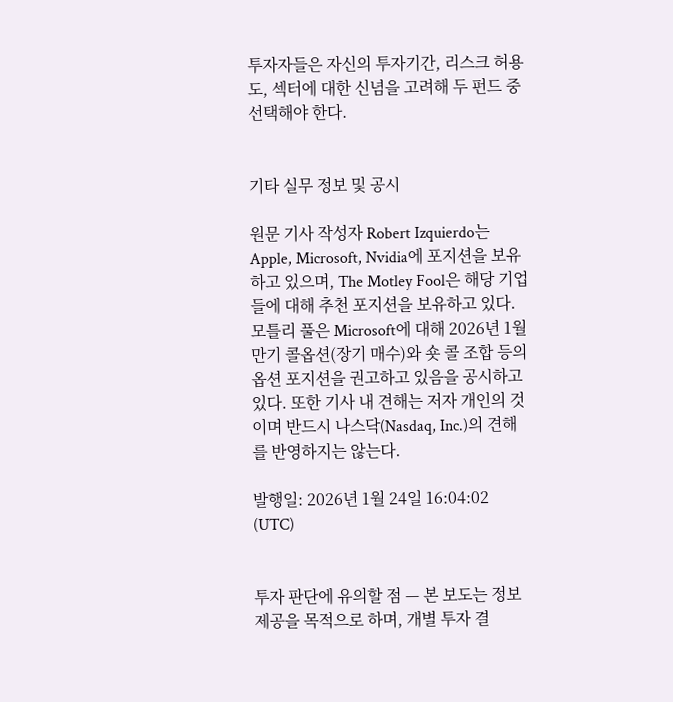투자자들은 자신의 투자기간, 리스크 허용도, 섹터에 대한 신념을 고려해 두 펀드 중 선택해야 한다.


기타 실무 정보 및 공시

원문 기사 작성자 Robert Izquierdo는 Apple, Microsoft, Nvidia에 포지션을 보유하고 있으며, The Motley Fool은 해당 기업들에 대해 추천 포지션을 보유하고 있다. 모틀리 풀은 Microsoft에 대해 2026년 1월 만기 콜옵션(장기 매수)와 숏 콜 조합 등의 옵션 포지션을 권고하고 있음을 공시하고 있다. 또한 기사 내 견해는 저자 개인의 것이며 반드시 나스닥(Nasdaq, Inc.)의 견해를 반영하지는 않는다.

발행일: 2026년 1월 24일 16:04:02 (UTC)


투자 판단에 유의할 점 — 본 보도는 정보 제공을 목적으로 하며, 개별 투자 결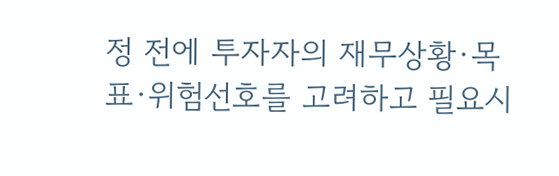정 전에 투자자의 재무상황·목표·위험선호를 고려하고 필요시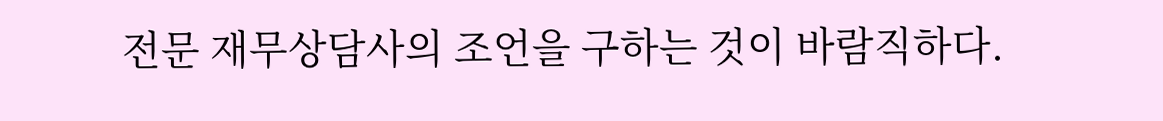전문 재무상담사의 조언을 구하는 것이 바람직하다.